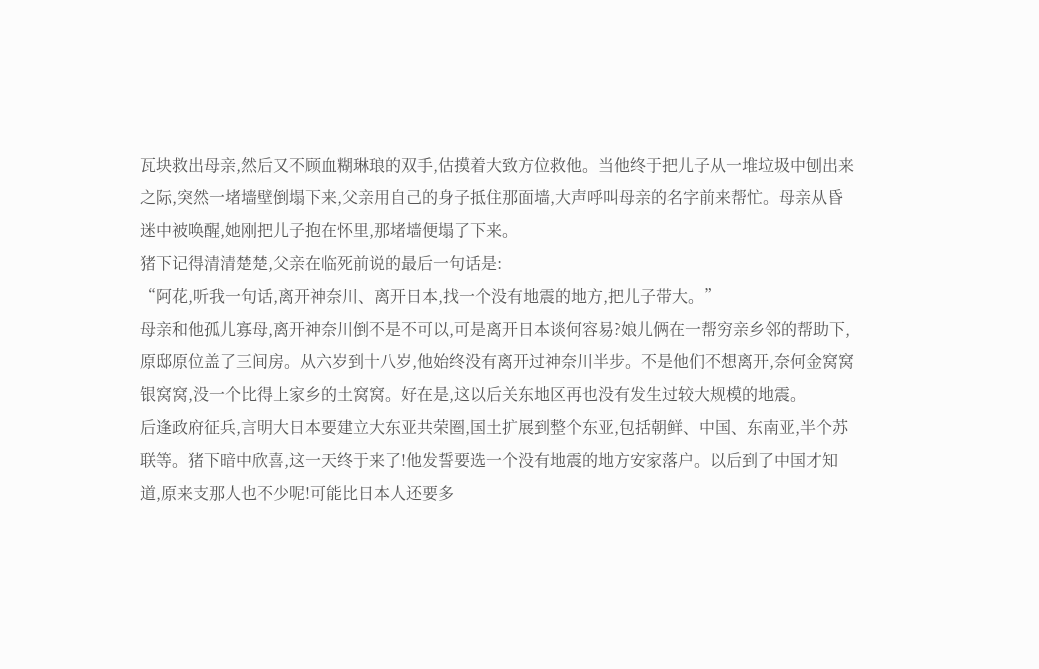瓦块救出母亲,然后又不顾血糊琳琅的双手,估摸着大致方位救他。当他终于把儿子从一堆垃圾中刨出来之际,突然一堵墙壁倒塌下来,父亲用自己的身子抵住那面墙,大声呼叫母亲的名字前来帮忙。母亲从昏迷中被唤醒,她刚把儿子抱在怀里,那堵墙便塌了下来。
猪下记得清清楚楚,父亲在临死前说的最后一句话是:
“阿花,听我一句话,离开神奈川、离开日本,找一个没有地震的地方,把儿子带大。”
母亲和他孤儿寡母,离开神奈川倒不是不可以,可是离开日本谈何容易?娘儿俩在一帮穷亲乡邻的帮助下,原邸原位盖了三间房。从六岁到十八岁,他始终没有离开过神奈川半步。不是他们不想离开,奈何金窝窝银窝窝,没一个比得上家乡的土窝窝。好在是,这以后关东地区再也没有发生过较大规模的地震。
后逢政府征兵,言明大日本要建立大东亚共荣圈,国土扩展到整个东亚,包括朝鲜、中国、东南亚,半个苏联等。猪下暗中欣喜,这一天终于来了!他发誓要选一个没有地震的地方安家落户。以后到了中国才知道,原来支那人也不少呢!可能比日本人还要多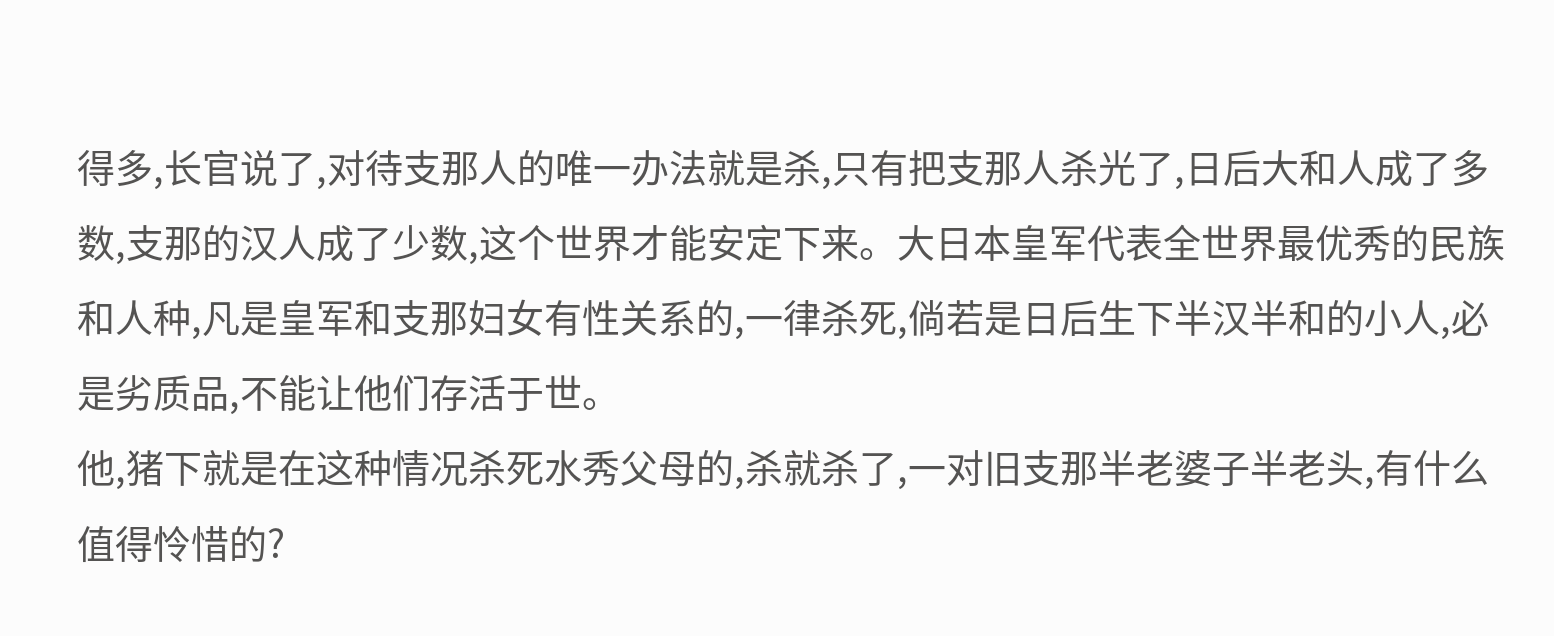得多,长官说了,对待支那人的唯一办法就是杀,只有把支那人杀光了,日后大和人成了多数,支那的汉人成了少数,这个世界才能安定下来。大日本皇军代表全世界最优秀的民族和人种,凡是皇军和支那妇女有性关系的,一律杀死,倘若是日后生下半汉半和的小人,必是劣质品,不能让他们存活于世。
他,猪下就是在这种情况杀死水秀父母的,杀就杀了,一对旧支那半老婆子半老头,有什么值得怜惜的?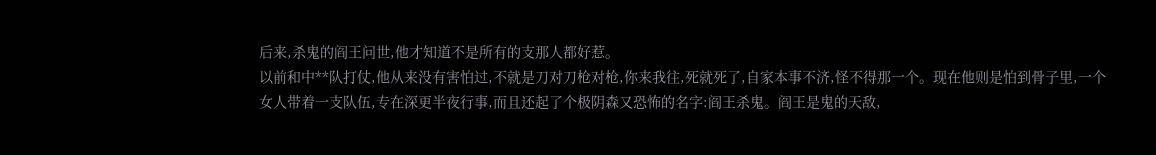后来,杀鬼的阎王问世,他才知道不是所有的支那人都好惹。
以前和中**队打仗,他从来没有害怕过,不就是刀对刀枪对枪,你来我往,死就死了,自家本事不济,怪不得那一个。现在他则是怕到骨子里,一个女人带着一支队伍,专在深更半夜行事,而且还起了个极阴森又恐怖的名字:阎王杀鬼。阎王是鬼的天敌,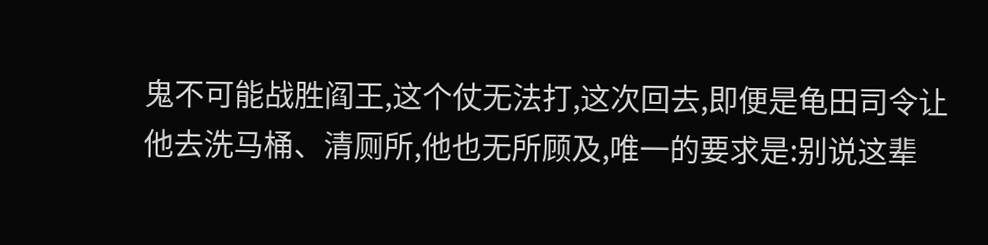鬼不可能战胜阎王,这个仗无法打,这次回去,即便是龟田司令让他去洗马桶、清厕所,他也无所顾及,唯一的要求是:别说这辈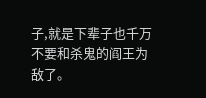子,就是下辈子也千万不要和杀鬼的阎王为敌了。